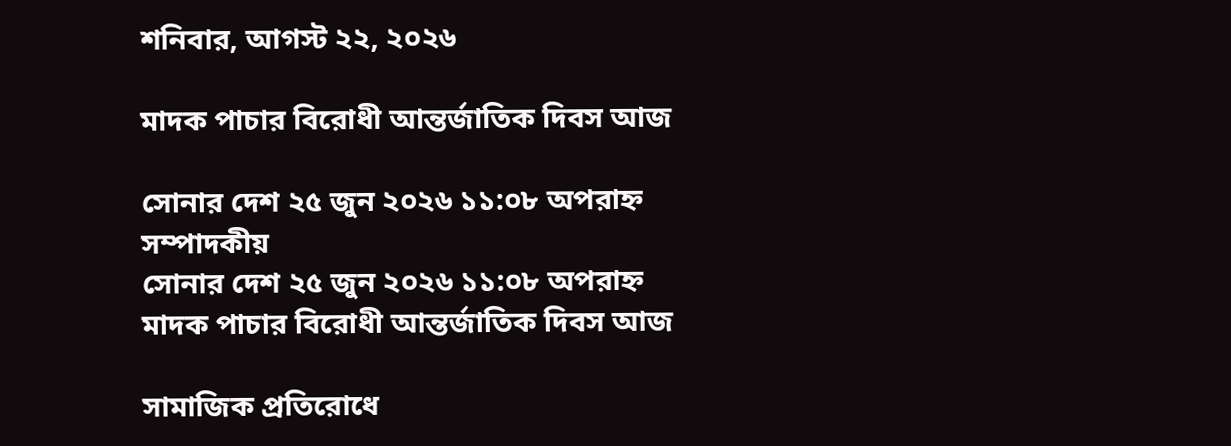শনিবার, আগস্ট ২২, ২০২৬

মাদক পাচার বিরোধী আন্তর্জাতিক দিবস আজ

সোনার দেশ ২৫ জুন ২০২৬ ১১:০৮ অপরাহ্ন সম্পাদকীয়
সোনার দেশ ২৫ জুন ২০২৬ ১১:০৮ অপরাহ্ন
মাদক পাচার বিরোধী আন্তর্জাতিক দিবস আজ

সামাজিক প্রতিরোধে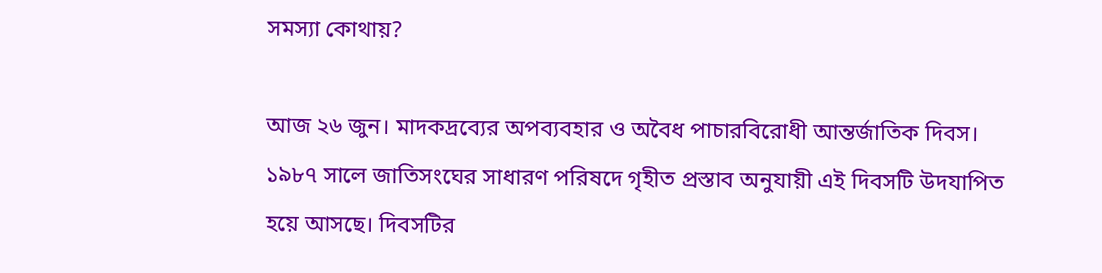সমস্যা কোথায়?

আজ ২৬ জুন। মাদকদ্রব্যের অপব্যবহার ও অবৈধ পাচারবিরোধী আন্তর্জাতিক দিবস। ১৯৮৭ সালে জাতিসংঘের সাধারণ পরিষদে গৃহীত প্রস্তাব অনুযায়ী এই দিবসটি উদযাপিত হয়ে আসছে। দিবসটির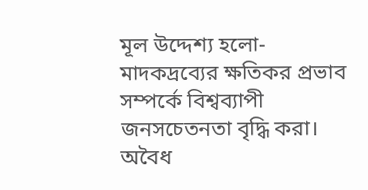মূল উদ্দেশ্য হলো- মাদকদ্রব্যের ক্ষতিকর প্রভাব সম্পর্কে বিশ্বব্যাপী জনসচেতনতা বৃদ্ধি করা। অবৈধ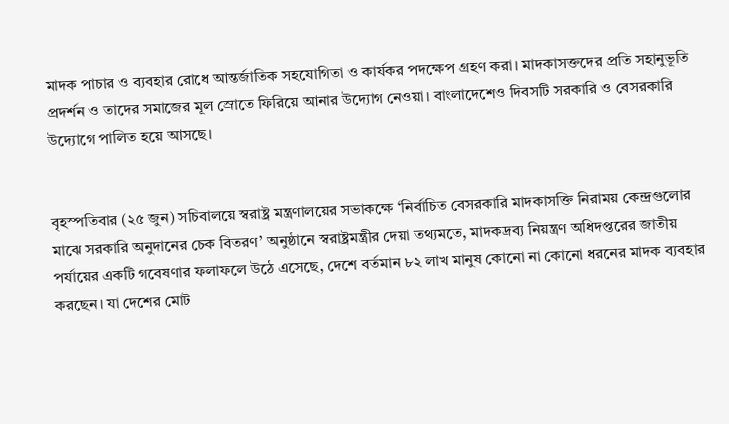মাদক পাচার ও ব্যবহার রোধে আন্তর্জাতিক সহযোগিতা ও কার্যকর পদক্ষেপ গ্রহণ করা। মাদকাসক্তদের প্রতি সহানুভূতি প্রদর্শন ও তাদের সমাজের মূল স্রোতে ফিরিয়ে আনার উদ্যোগ নেওয়া। বাংলাদেশেও দিবসটি সরকারি ও বেসরকারি উদ্যোগে পালিত হয়ে আসছে।


বৃহস্পতিবার (২৫ জুন) সচিবালয়ে স্বরাষ্ট্র মন্ত্রণালয়ের সভাকক্ষে ‘নির্বাচিত বেসরকারি মাদকাসক্তি নিরাময় কেন্দ্রগুলোর মাঝে সরকারি অনুদানের চেক বিতরণ’ অনুষ্ঠানে স্বরাষ্ট্রমন্ত্রীর দেয়া তথ্যমতে, মাদকদ্রব্য নিয়ন্ত্রণ অধিদপ্তরের জাতীয় পর্যায়ের একটি গবেষণার ফলাফলে উঠে এসেছে, দেশে বর্তমান ৮২ লাখ মানুষ কোনো না কোনো ধরনের মাদক ব্যবহার করছেন। যা দেশের মোট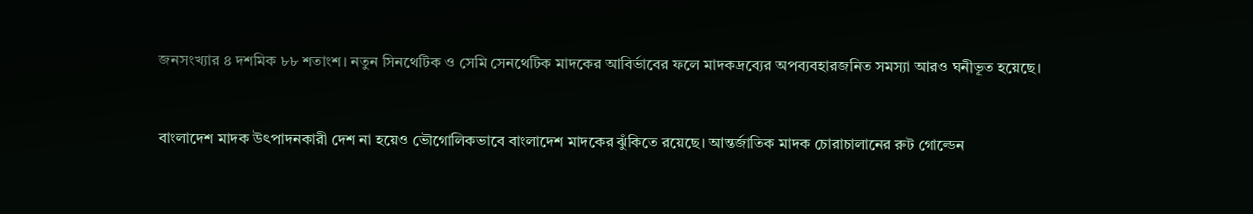জনসংখ্যার ৪ দশমিক ৮৮ শতাংশ। নতুন সিনথেটিক ও সেমি সেনথেটিক মাদকের আবির্ভাবের ফলে মাদকদ্রব্যের অপব্যবহারজনিত সমস্যা আরও ঘনীভূত হয়েছে।


বাংলাদেশ মাদক উৎপাদনকারী দেশ না হয়েও ভৌগোলিকভাবে বাংলাদেশ মাদকের ঝুঁকিতে রয়েছে। আন্তর্জাতিক মাদক চোরাচালানের রুট গোল্ডেন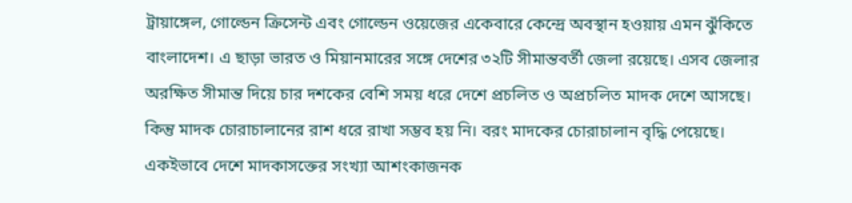ট্রায়াঙ্গেল, গোল্ডেন ক্রিসেন্ট এবং গোল্ডেন ওয়েজের একেবারে কেন্দ্রে অবস্থান হওয়ায় এমন ঝুঁকিতে বাংলাদেশ। এ ছাড়া ভারত ও মিয়ানমারের সঙ্গে দেশের ৩২টি সীমান্তবর্তী জেলা রয়েছে। এসব জেলার অরক্ষিত সীমান্ত দিয়ে চার দশকের বেশি সময় ধরে দেশে প্রচলিত ও অপ্রচলিত মাদক দেশে আসছে। কিন্তু মাদক চোরাচালানের রাশ ধরে রাখা সম্ভব হয় নি। বরং মাদকের চোরাচালান বৃদ্ধি পেয়েছে। একইভাবে দেশে মাদকাসক্তের সংখ্যা আশংকাজনক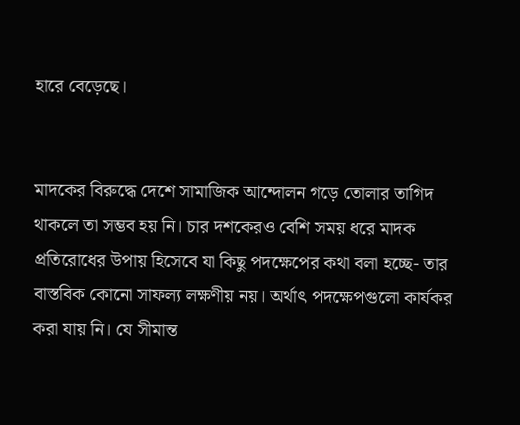হারে বেড়েছে।


মাদকের বিরুদ্ধে দেশে সামাজিক আন্দোলন গড়ে তোলার তাগিদ থাকলে তা সম্ভব হয় নি। চার দশকেরও বেশি সময় ধরে মাদক প্রতিরোধের উপায় হিসেবে যা কিছু পদক্ষেপের কথা বলা হচ্ছে- তার বাস্তবিক কোনো সাফল্য লক্ষণীয় নয়। অর্থাৎ পদক্ষেপগুলো কার্যকর করা যায় নি। যে সীমান্ত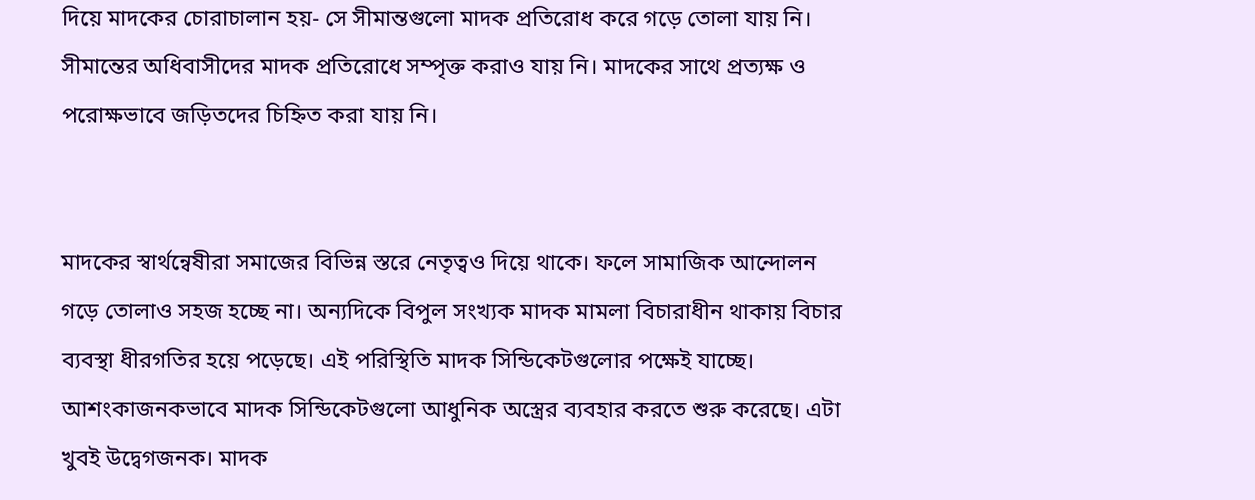দিয়ে মাদকের চোরাচালান হয়- সে সীমান্তগুলো মাদক প্রতিরোধ করে গড়ে তোলা যায় নি। সীমান্তের অধিবাসীদের মাদক প্রতিরোধে সম্পৃক্ত করাও যায় নি। মাদকের সাথে প্রত্যক্ষ ও পরোক্ষভাবে জড়িতদের চিহ্নিত করা যায় নি।


মাদকের স্বার্থন্বেষীরা সমাজের বিভিন্ন স্তরে নেতৃত্বও দিয়ে থাকে। ফলে সামাজিক আন্দোলন গড়ে তোলাও সহজ হচ্ছে না। অন্যদিকে বিপুল সংখ্যক মাদক মামলা বিচারাধীন থাকায় বিচার ব্যবস্থা ধীরগতির হয়ে পড়েছে। এই পরিস্থিতি মাদক সিন্ডিকেটগুলোর পক্ষেই যাচ্ছে। আশংকাজনকভাবে মাদক সিন্ডিকেটগুলো আধুনিক অস্ত্রের ব্যবহার করতে শুরু করেছে। এটা খুবই উদ্বেগজনক। মাদক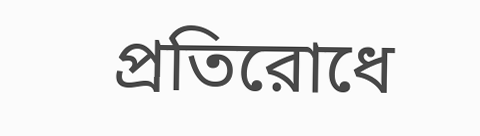প্রতিরোধে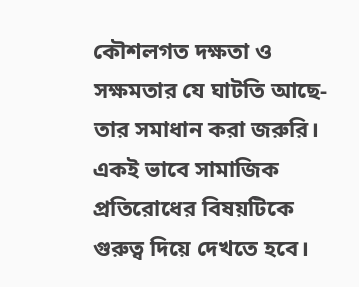কৌশলগত দক্ষতা ও সক্ষমতার যে ঘাটতি আছে- তার সমাধান করা জরুরি। একই ভাবে সামাজিক প্রতিরোধের বিষয়টিকে গুরুত্ব দিয়ে দেখতে হবে।